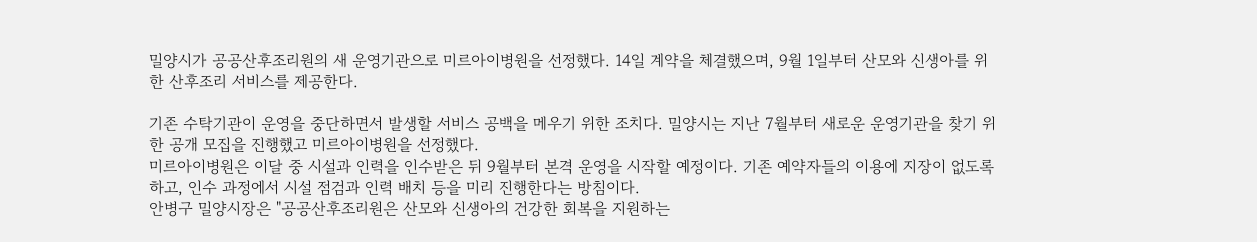밀양시가 공공산후조리원의 새 운영기관으로 미르아이병원을 선정했다. 14일 계약을 체결했으며, 9월 1일부터 산모와 신생아를 위한 산후조리 서비스를 제공한다.

기존 수탁기관이 운영을 중단하면서 발생할 서비스 공백을 메우기 위한 조치다. 밀양시는 지난 7월부터 새로운 운영기관을 찾기 위한 공개 모집을 진행했고 미르아이병원을 선정했다.
미르아이병원은 이달 중 시설과 인력을 인수받은 뒤 9월부터 본격 운영을 시작할 예정이다. 기존 예약자들의 이용에 지장이 없도록 하고, 인수 과정에서 시설 점검과 인력 배치 등을 미리 진행한다는 방침이다.
안병구 밀양시장은 "공공산후조리원은 산모와 신생아의 건강한 회복을 지원하는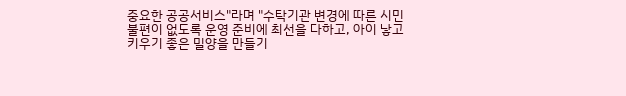중요한 공공서비스"라며 "수탁기관 변경에 따른 시민 불편이 없도록 운영 준비에 최선을 다하고, 아이 낳고 키우기 좋은 밀양을 만들기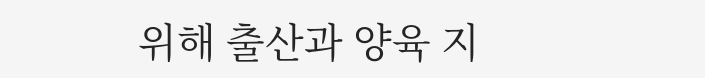위해 출산과 양육 지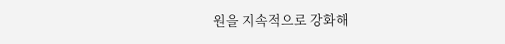원을 지속적으로 강화해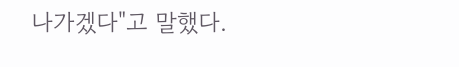나가겠다"고 말했다.